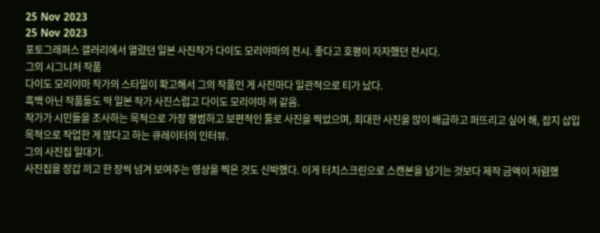25 Nov 2023
25 Nov 2023
포토그래퍼스 갤러리에서 열렸던 일본 사진작가 다이도 모리야마의 전시. 좋다고 호평이 자자했던 전시다.
그의 시그니처 작품
다이도 모리야마 작가의 스타일이 확고해서 그의 작품인 게 사진마다 일관적으로 티가 났다.
흑백 아닌 작품들도 딱 일본 작가 사진스럽고 다이도 모리야마 꺼 같음.
작가가 시민들을 조사하는 목적으로 가장 평범하고 보편적인 툴로 사진을 찍었으며, 최대한 사진을 많이 배급하고 퍼뜨리고 싶어 해, 잡지 삽입 목적으로 작업한 게 많다고 하는 큐레이터의 인터뷰.
그의 사진집 일대기.
사진집을 장갑 끼고 한 장씩 넘겨 보여주는 영상을 찍은 것도 신박했다. 이게 터치스크린으로 스캔본을 넘기는 것보다 제작 금액이 저렴했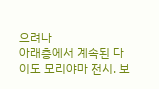으려나
아래층에서 계속된 다이도 모리야마 전시. 보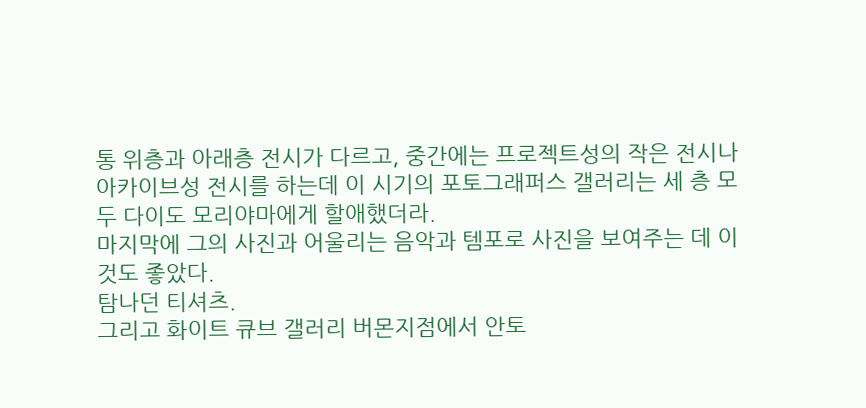통 위층과 아래층 전시가 다르고, 중간에는 프로젝트성의 작은 전시나 아카이브성 전시를 하는데 이 시기의 포토그래퍼스 갤러리는 세 층 모두 다이도 모리야마에게 할애했더라.
마지막에 그의 사진과 어울리는 음악과 템포로 사진을 보여주는 데 이것도 좋았다.
탐나던 티셔츠.
그리고 화이트 큐브 갤러리 버몬지점에서 안토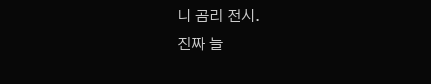니 곰리 전시.
진짜 늘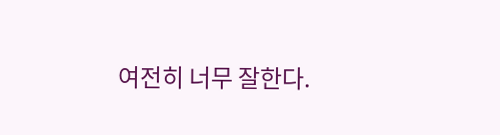여전히 너무 잘한다.